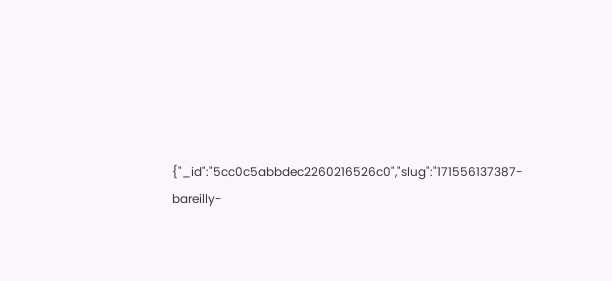{"_id":"5cc0c5abbdec2260216526c0","slug":"171556137387-bareilly-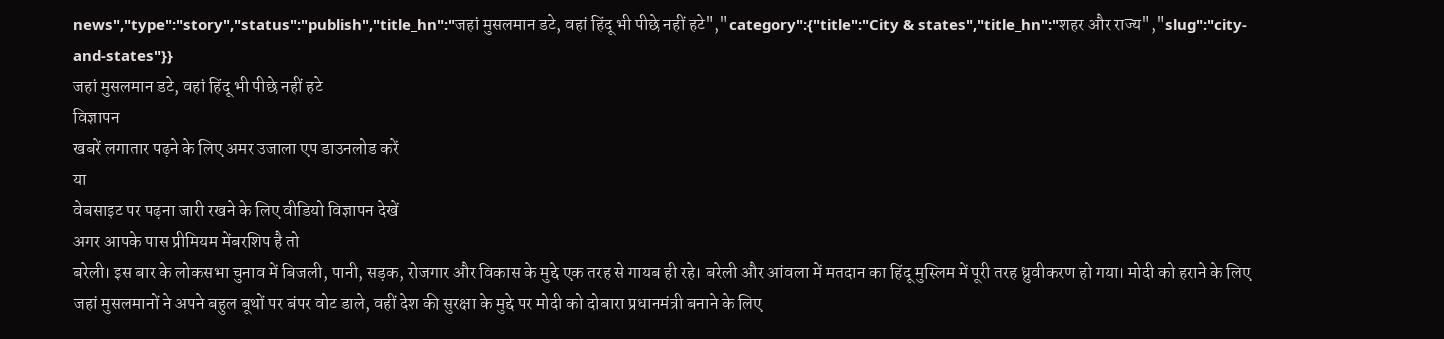news","type":"story","status":"publish","title_hn":"जहां मुसलमान डटे, वहां हिंदू भी पीछे नहीं हटे","category":{"title":"City & states","title_hn":"शहर और राज्य","slug":"city-and-states"}}
जहां मुसलमान डटे, वहां हिंदू भी पीछे नहीं हटे
विज्ञापन
खबरें लगातार पढ़ने के लिए अमर उजाला एप डाउनलोड करें
या
वेबसाइट पर पढ़ना जारी रखने के लिए वीडियो विज्ञापन देखें
अगर आपके पास प्रीमियम मेंबरशिप है तो
बरेली। इस बार के लोकसभा चुनाव में बिजली, पानी, सड़क, रोजगार और विकास के मुद्दे एक तरह से गायब ही रहे। बरेली और आंवला में मतदान का हिंदू मुस्लिम में पूरी तरह ध्रुवीकरण हो गया। मोदी को हराने के लिए जहां मुसलमानों ने अपने बहुल बूथों पर बंपर वोट डाले, वहीं देश की सुरक्षा के मुद्दे पर मोदी को दोबारा प्रधानमंत्री बनाने के लिए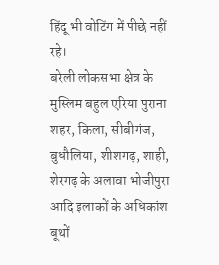हिंदू भी वोटिंग में पीछे नहीं रहे।
बरेली लोकसभा क्षेत्र के मुस्लिम बहुल एरिया पुराना शहर, किला, सीबीगंज, बुधौलिया, शीशगढ़, शाही, शेरगढ़ के अलावा भोजीपुरा आदि इलाकों के अधिकांश बूथों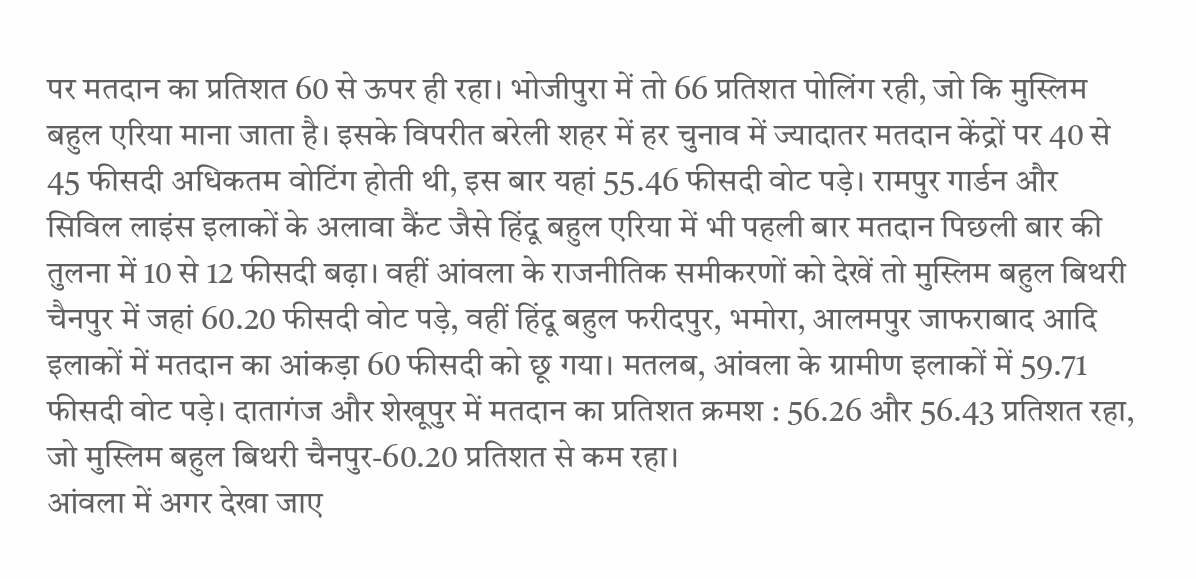पर मतदान का प्रतिशत 60 से ऊपर ही रहा। भोजीपुरा में तो 66 प्रतिशत पोलिंग रही, जो कि मुस्लिम बहुल एरिया माना जाता है। इसके विपरीत बरेली शहर में हर चुनाव में ज्यादातर मतदान केंद्रों पर 40 से 45 फीसदी अधिकतम वोटिंग होती थी, इस बार यहां 55.46 फीसदी वोट पड़े। रामपुर गार्डन और सिविल लाइंस इलाकों के अलावा कैंट जैसे हिंदू बहुल एरिया में भी पहली बार मतदान पिछली बार की तुलना में 10 से 12 फीसदी बढ़ा। वहीं आंवला के राजनीतिक समीकरणों को देखें तो मुस्लिम बहुल बिथरी चैनपुर में जहां 60.20 फीसदी वोट पड़े, वहीं हिंदू बहुल फरीदपुर, भमोरा, आलमपुर जाफराबाद आदि इलाकों में मतदान का आंकड़ा 60 फीसदी को छू गया। मतलब, आंवला के ग्रामीण इलाकों में 59.71 फीसदी वोट पड़े। दातागंज और शेखूपुर में मतदान का प्रतिशत क्रमश : 56.26 और 56.43 प्रतिशत रहा, जो मुस्लिम बहुल बिथरी चैनपुर-60.20 प्रतिशत से कम रहा।
आंवला में अगर देखा जाए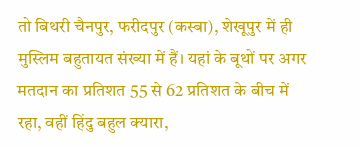तो बिथरी चैनपुर, फरीदपुर (कस्बा), शेखूपुर में ही मुस्लिम बहुतायत संख्या में हैं। यहां के बूथों पर अगर मतदान का प्रतिशत 55 से 62 प्रतिशत के बीच में रहा, वहीं हिंदु बहुल क्यारा,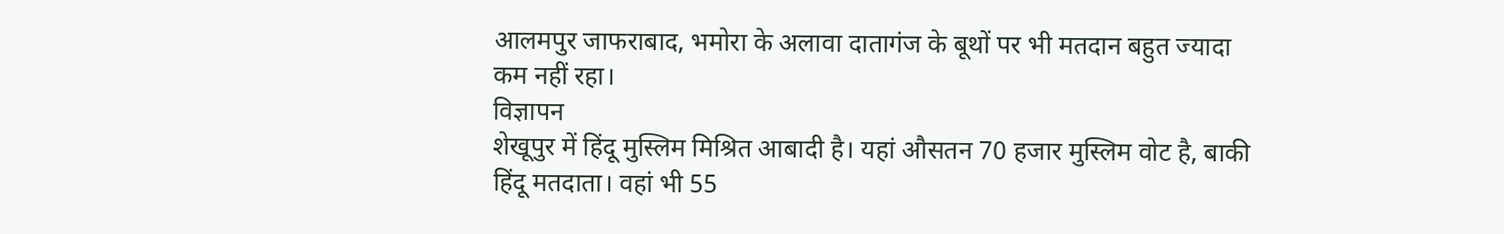आलमपुर जाफराबाद, भमोरा के अलावा दातागंज के बूथों पर भी मतदान बहुत ज्यादा कम नहीं रहा।
विज्ञापन
शेखूपुर में हिंदू मुस्लिम मिश्रित आबादी है। यहां औसतन 70 हजार मुस्लिम वोट है, बाकी हिंदू मतदाता। वहां भी 55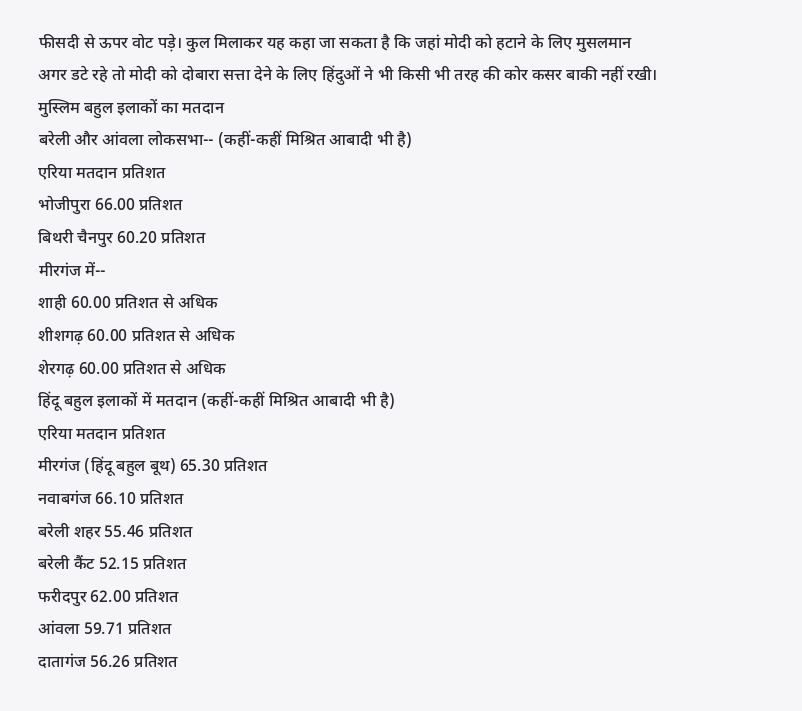फीसदी से ऊपर वोट पड़े। कुल मिलाकर यह कहा जा सकता है कि जहां मोदी को हटाने के लिए मुसलमान अगर डटे रहे तो मोदी को दोबारा सत्ता देने के लिए हिंदुओं ने भी किसी भी तरह की कोर कसर बाकी नहीं रखी।
मुस्लिम बहुल इलाकों का मतदान
बरेली और आंवला लोकसभा-- (कहीं-कहीं मिश्रित आबादी भी है)
एरिया मतदान प्रतिशत
भोजीपुरा 66.00 प्रतिशत
बिथरी चैनपुर 60.20 प्रतिशत
मीरगंज में--
शाही 60.00 प्रतिशत से अधिक
शीशगढ़ 60.00 प्रतिशत से अधिक
शेरगढ़ 60.00 प्रतिशत से अधिक
हिंदू बहुल इलाकों में मतदान (कहीं-कहीं मिश्रित आबादी भी है)
एरिया मतदान प्रतिशत
मीरगंज (हिंदू बहुल बूथ) 65.30 प्रतिशत
नवाबगंज 66.10 प्रतिशत
बरेली शहर 55.46 प्रतिशत
बरेली कैंट 52.15 प्रतिशत
फरीदपुर 62.00 प्रतिशत
आंवला 59.71 प्रतिशत
दातागंज 56.26 प्रतिशत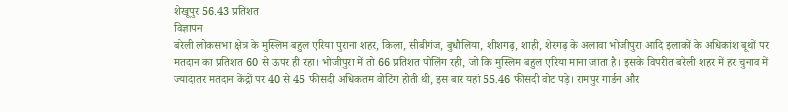शेखूपुर 56.43 प्रतिशत
विज्ञापन
बरेली लोकसभा क्षेत्र के मुस्लिम बहुल एरिया पुराना शहर, किला, सीबीगंज, बुधौलिया, शीशगढ़, शाही, शेरगढ़ के अलावा भोजीपुरा आदि इलाकों के अधिकांश बूथों पर मतदान का प्रतिशत 60 से ऊपर ही रहा। भोजीपुरा में तो 66 प्रतिशत पोलिंग रही, जो कि मुस्लिम बहुल एरिया माना जाता है। इसके विपरीत बरेली शहर में हर चुनाव में ज्यादातर मतदान केंद्रों पर 40 से 45 फीसदी अधिकतम वोटिंग होती थी, इस बार यहां 55.46 फीसदी वोट पड़े। रामपुर गार्डन और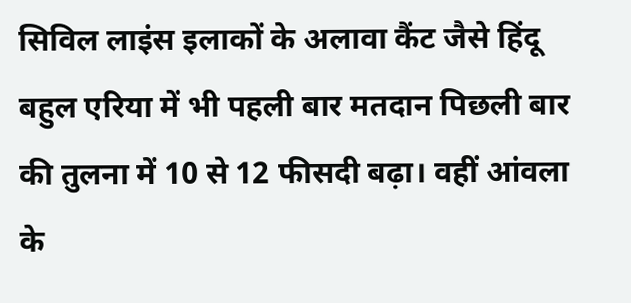सिविल लाइंस इलाकों के अलावा कैंट जैसे हिंदू बहुल एरिया में भी पहली बार मतदान पिछली बार की तुलना में 10 से 12 फीसदी बढ़ा। वहीं आंवला के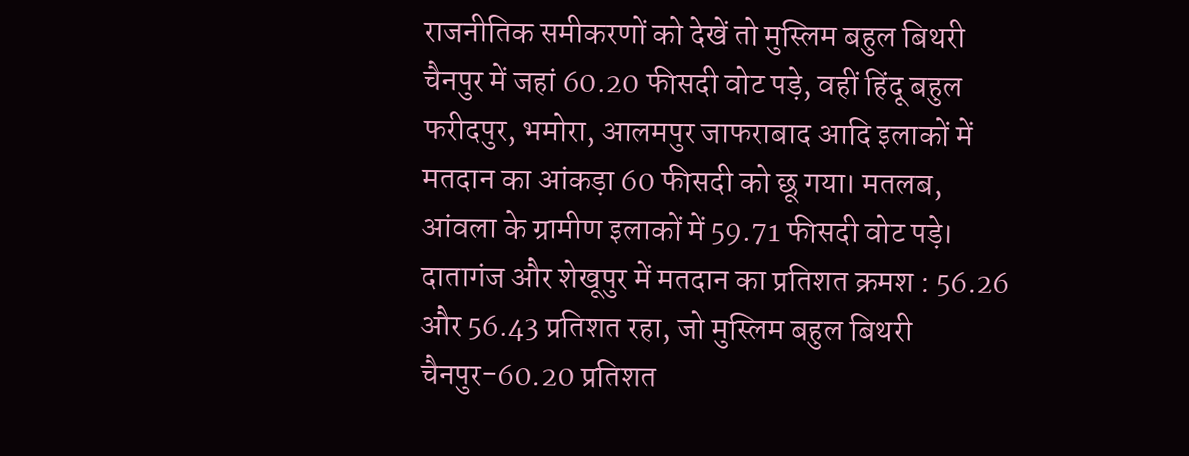राजनीतिक समीकरणों को देखें तो मुस्लिम बहुल बिथरी चैनपुर में जहां 60.20 फीसदी वोट पड़े, वहीं हिंदू बहुल फरीदपुर, भमोरा, आलमपुर जाफराबाद आदि इलाकों में मतदान का आंकड़ा 60 फीसदी को छू गया। मतलब, आंवला के ग्रामीण इलाकों में 59.71 फीसदी वोट पड़े। दातागंज और शेखूपुर में मतदान का प्रतिशत क्रमश : 56.26 और 56.43 प्रतिशत रहा, जो मुस्लिम बहुल बिथरी चैनपुर-60.20 प्रतिशत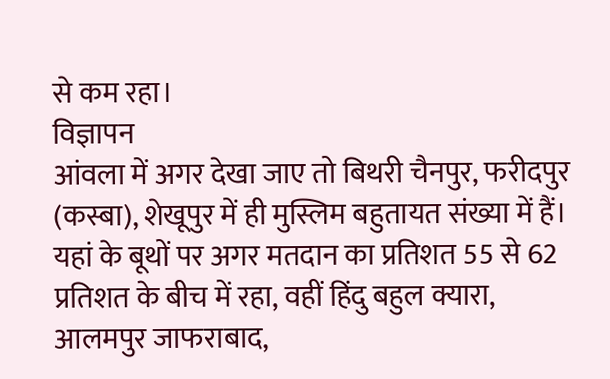से कम रहा।
विज्ञापन
आंवला में अगर देखा जाए तो बिथरी चैनपुर, फरीदपुर (कस्बा), शेखूपुर में ही मुस्लिम बहुतायत संख्या में हैं। यहां के बूथों पर अगर मतदान का प्रतिशत 55 से 62 प्रतिशत के बीच में रहा, वहीं हिंदु बहुल क्यारा, आलमपुर जाफराबाद,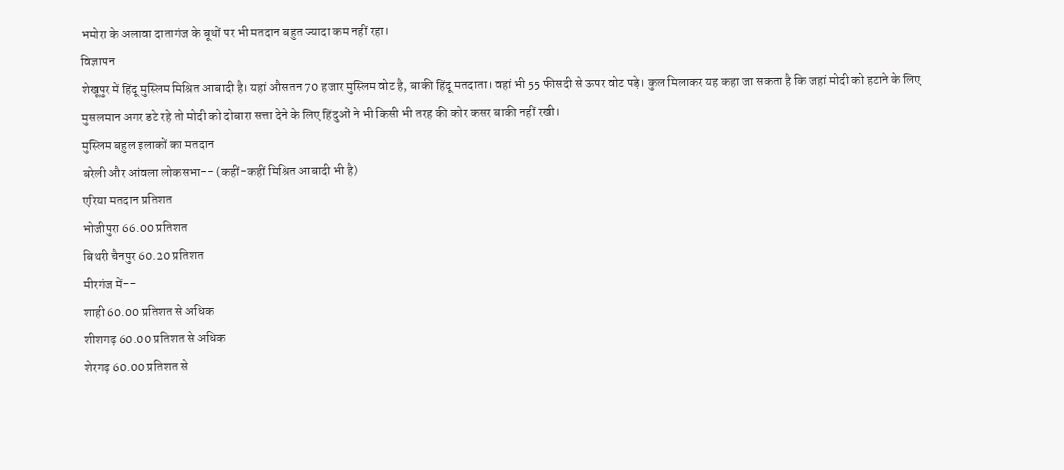भमोरा के अलावा दातागंज के बूथों पर भी मतदान बहुत ज्यादा कम नहीं रहा।
विज्ञापन
शेखूपुर में हिंदू मुस्लिम मिश्रित आबादी है। यहां औसतन 70 हजार मुस्लिम वोट है, बाकी हिंदू मतदाता। वहां भी 55 फीसदी से ऊपर वोट पड़े। कुल मिलाकर यह कहा जा सकता है कि जहां मोदी को हटाने के लिए मुसलमान अगर डटे रहे तो मोदी को दोबारा सत्ता देने के लिए हिंदुओं ने भी किसी भी तरह की कोर कसर बाकी नहीं रखी।
मुस्लिम बहुल इलाकों का मतदान
बरेली और आंवला लोकसभा-- (कहीं-कहीं मिश्रित आबादी भी है)
एरिया मतदान प्रतिशत
भोजीपुरा 66.00 प्रतिशत
बिथरी चैनपुर 60.20 प्रतिशत
मीरगंज में--
शाही 60.00 प्रतिशत से अधिक
शीशगढ़ 60.00 प्रतिशत से अधिक
शेरगढ़ 60.00 प्रतिशत से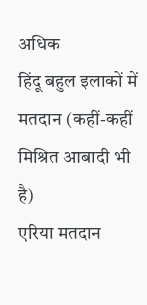अधिक
हिंदू बहुल इलाकों में मतदान (कहीं-कहीं मिश्रित आबादी भी है)
एरिया मतदान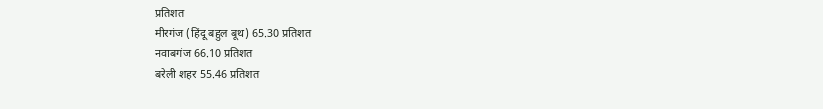प्रतिशत
मीरगंज (हिंदू बहुल बूथ) 65.30 प्रतिशत
नवाबगंज 66.10 प्रतिशत
बरेली शहर 55.46 प्रतिशत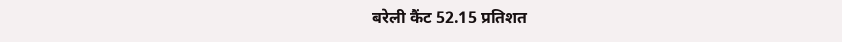बरेली कैंट 52.15 प्रतिशत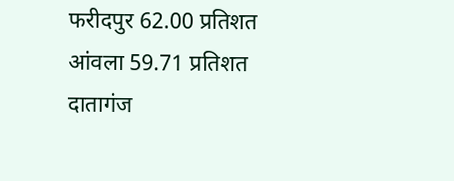फरीदपुर 62.00 प्रतिशत
आंवला 59.71 प्रतिशत
दातागंज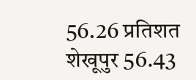56.26 प्रतिशत
शेखूपुर 56.43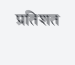प्रतिशत